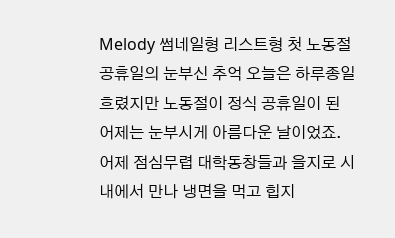Melody 썸네일형 리스트형 첫 노동절 공휴일의 눈부신 추억 오늘은 하루종일 흐렸지만 노동절이 정식 공휴일이 된 어제는 눈부시게 아름다운 날이었죠. 어제 점심무렵 대학동창들과 을지로 시내에서 만나 냉면을 먹고 힙지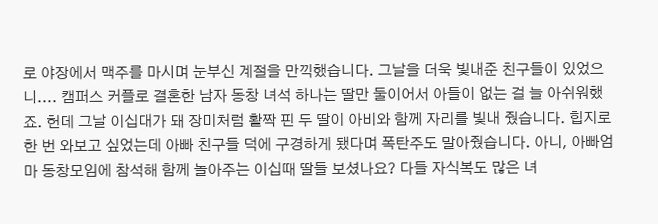로 야장에서 맥주를 마시며 눈부신 계절을 만끽했습니다. 그날을 더욱 빛내준 친구들이 있었으니.... 캠퍼스 커플로 결혼한 남자 동창 녀석 하나는 딸만 둘이어서 아들이 없는 걸 늘 아쉬워했죠. 헌데 그날 이십대가 돼 장미처럼 활짝 핀 두 딸이 아비와 함께 자리를 빛내 줬습니다. 힙지로 한 번 와보고 싶었는데 아빠 친구들 덕에 구경하게 됐다며 폭탄주도 말아줬습니다. 아니, 아빠엄마 동창모임에 참석해 함께 놀아주는 이십때 딸들 보셨나요? 다들 자식복도 많은 녀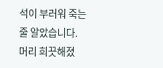석이 부러워 죽는 줄 알았습니다. 머리 희끗해졌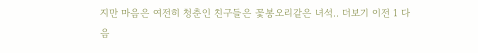지만 마음은 여전히 청춘인 친구들은 꽃봉오리같은 녀석.. 더보기 이전 1 다음